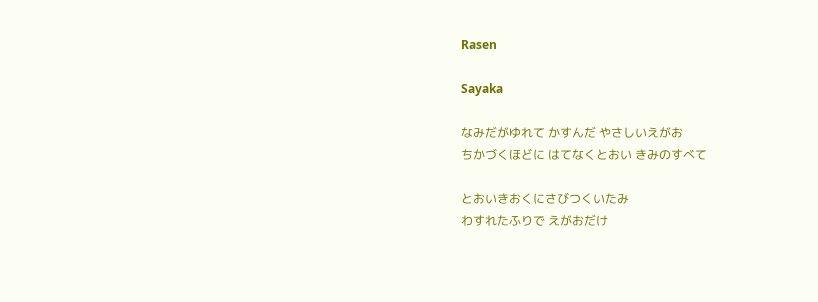Rasen

Sayaka

なみだがゆれて かすんだ やさしいえがお
ちかづくほどに はてなくとおい きみのすべて

とおいきおくにさびつくいたみ
わすれたふりで えがおだけ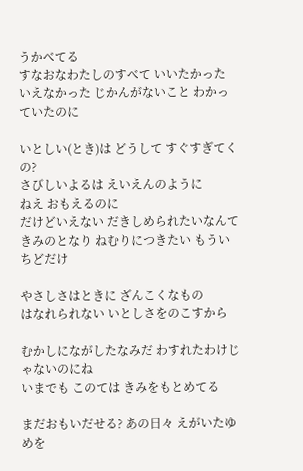うかべてる
すなおなわたしのすべて いいたかった
いえなかった じかんがないこと わかっていたのに

いとしい(とき)は どうして すぐすぎてくの?
さびしいよるは えいえんのように
ねえ おもえるのに
だけどいえない だきしめられたいなんて
きみのとなり ねむりにつきたい もういちどだけ

やさしさはときに ざんこくなもの
はなれられない いとしさをのこすから

むかしにながしたなみだ わすれたわけじゃないのにね
いまでも このては きみをもとめてる

まだおもいだせる? あの日々 えがいたゆめを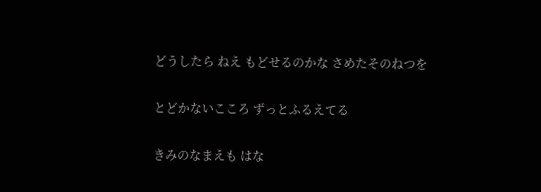どうしたら ねえ もどせるのかな さめたそのねつを

とどかないこころ ずっとふるえてる

きみのなまえも はな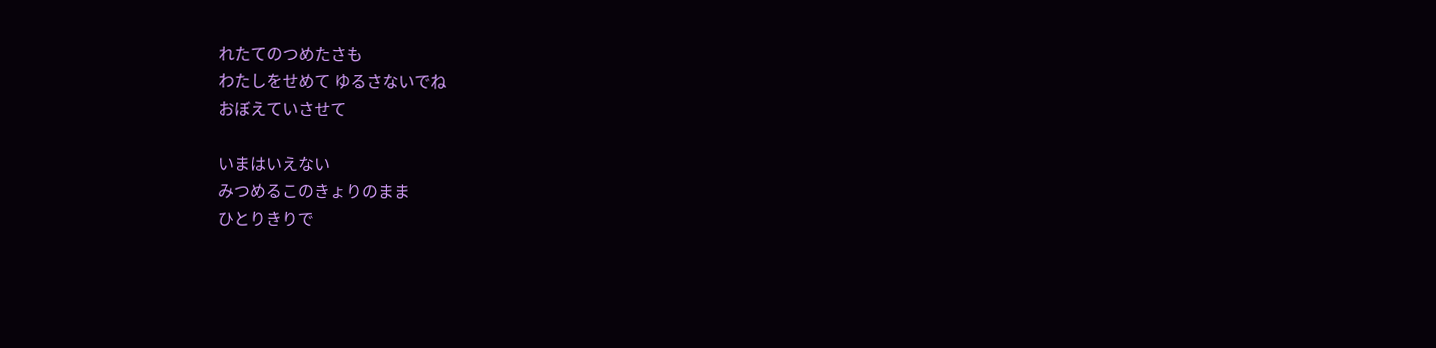れたてのつめたさも
わたしをせめて ゆるさないでね
おぼえていさせて

いまはいえない
みつめるこのきょりのまま
ひとりきりで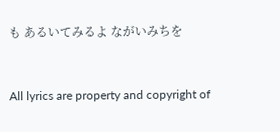も あるいてみるよ ながいみちを


All lyrics are property and copyright of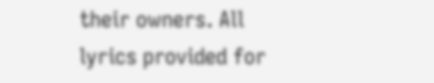their owners. All lyrics provided for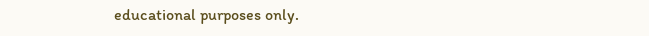educational purposes only.